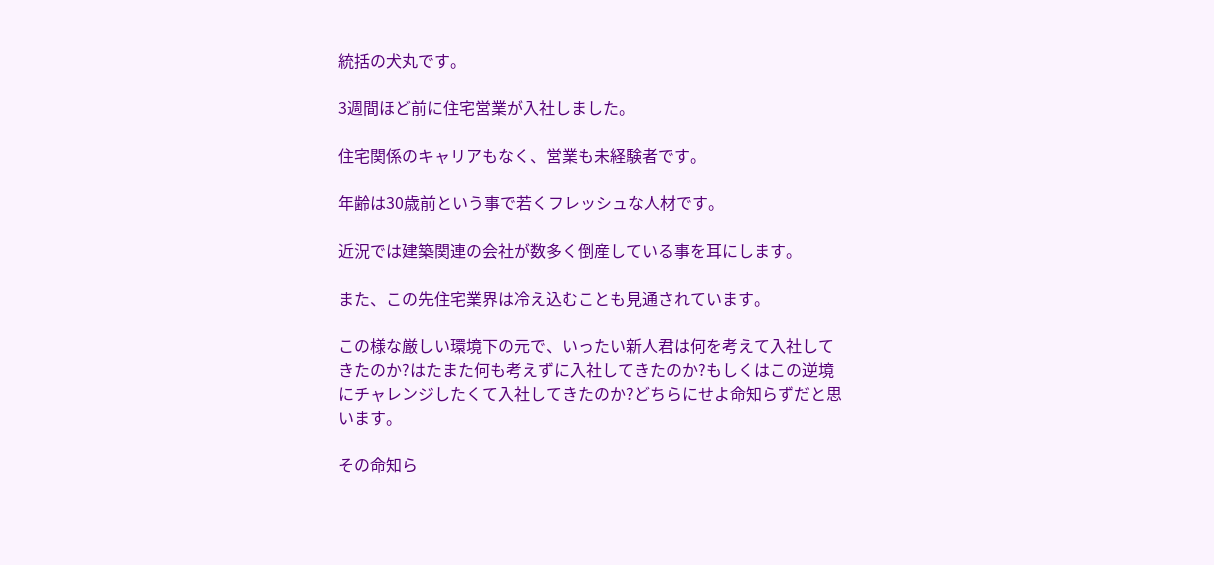統括の犬丸です。

3週間ほど前に住宅営業が入社しました。

住宅関係のキャリアもなく、営業も未経験者です。

年齢は30歳前という事で若くフレッシュな人材です。

近況では建築関連の会社が数多く倒産している事を耳にします。

また、この先住宅業界は冷え込むことも見通されています。

この様な厳しい環境下の元で、いったい新人君は何を考えて入社してきたのか?はたまた何も考えずに入社してきたのか?もしくはこの逆境にチャレンジしたくて入社してきたのか?どちらにせよ命知らずだと思います。

その命知ら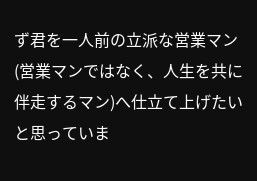ず君を一人前の立派な営業マン(営業マンではなく、人生を共に伴走するマン)へ仕立て上げたいと思っていま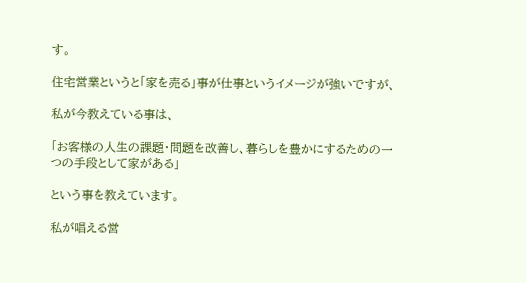す。

住宅営業というと「家を売る」事が仕事というイメージが強いですが、

私が今教えている事は、

「お客様の人生の課題・問題を改善し、暮らしを豊かにするための一つの手段として家がある」

という事を教えています。

私が唱える営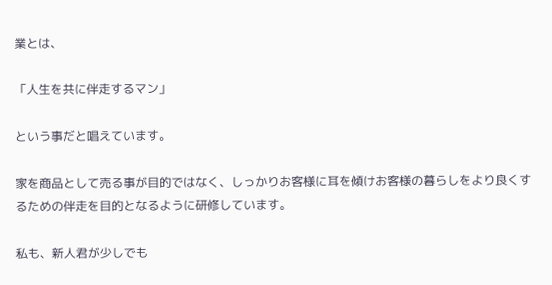業とは、

「人生を共に伴走するマン」

という事だと唱えています。

家を商品として売る事が目的ではなく、しっかりお客様に耳を傾けお客様の暮らしをより良くするための伴走を目的となるように研修しています。

私も、新人君が少しでも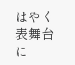はやく表舞台に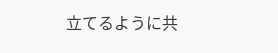立てるように共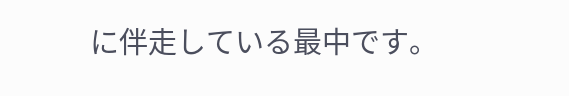に伴走している最中です。